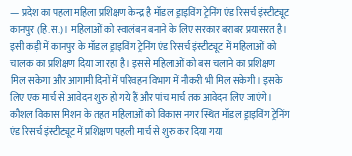— प्रदेश का पहला महिला प्रशिक्षण केन्द्र है मॉडल ड्राइविंग ट्रेनिंग एंड रिसर्च इंस्टीट्यूट
कानपुर (हि.स.)। महिलाओं को स्वालंबन बनाने के लिए सरकार बराबर प्रयासरत है। इसी कड़ी में कानपुर के मॉडल ड्राइविंग ट्रेनिंग एंड रिसर्च इंस्टीट्यूट में महिलाओं को चालक का प्रशिक्षण दिया जा रहा है। इससे महिलाओं को बस चलाने का प्रशिक्षण मिल सकेगा और आगामी दिनों में परिवहन विभाग में नौकरी भी मिल सकेगी। इसके लिए एक मार्च से आवेदन शुरु हो गये हैं और पांच मार्च तक आवेदन लिए जाएंगे।
कौशल विकास मिशन के तहत महिलाओं को विकास नगर स्थित मॉडल ड्राइविंग ट्रेनिंग एंड रिसर्च इंस्टीट्यूट में प्रशिक्षण पहली मार्च से शुरु कर दिया गया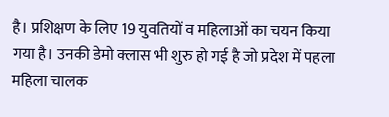है। प्रशिक्षण के लिए 19 युवतियों व महिलाओं का चयन किया गया है। उनकी डेमो क्लास भी शुरु हो गई है जो प्रदेश में पहला महिला चालक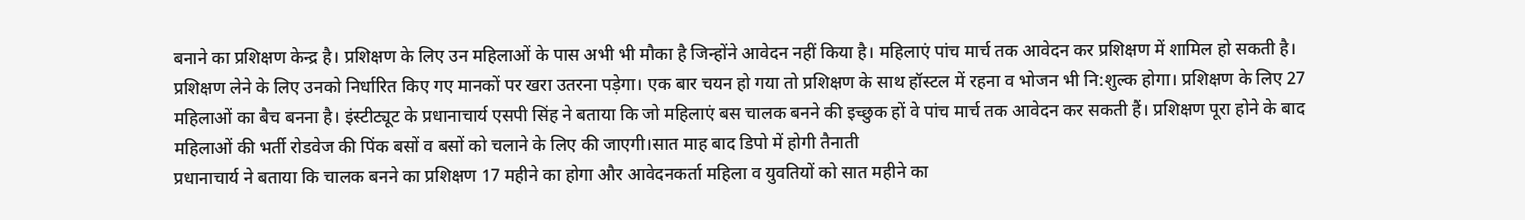बनाने का प्रशिक्षण केन्द्र है। प्रशिक्षण के लिए उन महिलाओं के पास अभी भी मौका है जिन्होंने आवेदन नहीं किया है। महिलाएं पांच मार्च तक आवेदन कर प्रशिक्षण में शामिल हो सकती है। प्रशिक्षण लेने के लिए उनको निर्धारित किए गए मानकों पर खरा उतरना पड़ेगा। एक बार चयन हो गया तो प्रशिक्षण के साथ हॉस्टल में रहना व भोजन भी नि:शुल्क होगा। प्रशिक्षण के लिए 27 महिलाओं का बैच बनना है। इंस्टीट्यूट के प्रधानाचार्य एसपी सिंह ने बताया कि जो महिलाएं बस चालक बनने की इच्छुक हों वे पांच मार्च तक आवेदन कर सकती हैं। प्रशिक्षण पूरा होने के बाद महिलाओं की भर्ती रोडवेज की पिंक बसों व बसों को चलाने के लिए की जाएगी।सात माह बाद डिपो में होगी तैनाती
प्रधानाचार्य ने बताया कि चालक बनने का प्रशिक्षण 17 महीने का होगा और आवेदनकर्ता महिला व युवतियों को सात महीने का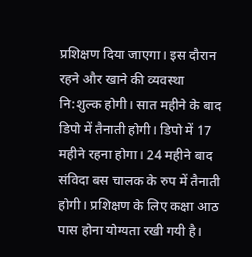प्रशिक्षण दिया जाएगा। इस दौरान रहने और खाने की व्यवस्था नि:शुल्क होगी। सात महीने के बाद डिपो में तैनाती होगी। डिपो में 17 महीने रहना होगा। 24 महीने बाद संविदा बस चालक के रुप में तैनाती होगी। प्रशिक्षण के लिए कक्षा आठ पास होना योग्यता रखी गयी है।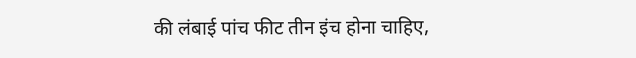की लंबाई पांच फीट तीन इंच होना चाहिए,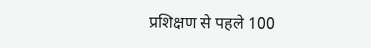प्रशिक्षण से पहले 100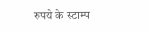रुपये के स्टाम्प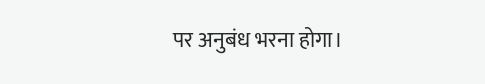पर अनुबंध भरना होगा।